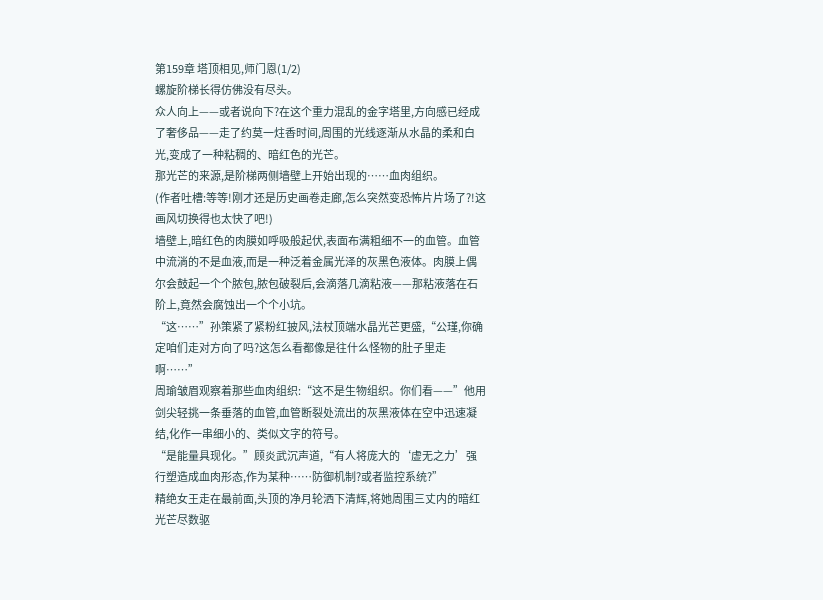第159章 塔顶相见,师门恩(1/2)
螺旋阶梯长得仿佛没有尽头。
众人向上——或者说向下?在这个重力混乱的金字塔里,方向感已经成了奢侈品——走了约莫一炷香时间,周围的光线逐渐从水晶的柔和白光,变成了一种粘稠的、暗红色的光芒。
那光芒的来源,是阶梯两侧墙壁上开始出现的……血肉组织。
(作者吐槽:等等!刚才还是历史画卷走廊,怎么突然变恐怖片片场了?!这画风切换得也太快了吧!)
墙壁上,暗红色的肉膜如呼吸般起伏,表面布满粗细不一的血管。血管中流淌的不是血液,而是一种泛着金属光泽的灰黑色液体。肉膜上偶尔会鼓起一个个脓包,脓包破裂后,会滴落几滴粘液——那粘液落在石阶上,竟然会腐蚀出一个个小坑。
“这……”孙策紧了紧粉红披风,法杖顶端水晶光芒更盛,“公瑾,你确定咱们走对方向了吗?这怎么看都像是往什么怪物的肚子里走啊……”
周瑜皱眉观察着那些血肉组织:“这不是生物组织。你们看——”他用剑尖轻挑一条垂落的血管,血管断裂处流出的灰黑液体在空中迅速凝结,化作一串细小的、类似文字的符号。
“是能量具现化。”顾炎武沉声道,“有人将庞大的‘虚无之力’强行塑造成血肉形态,作为某种……防御机制?或者监控系统?”
精绝女王走在最前面,头顶的净月轮洒下清辉,将她周围三丈内的暗红光芒尽数驱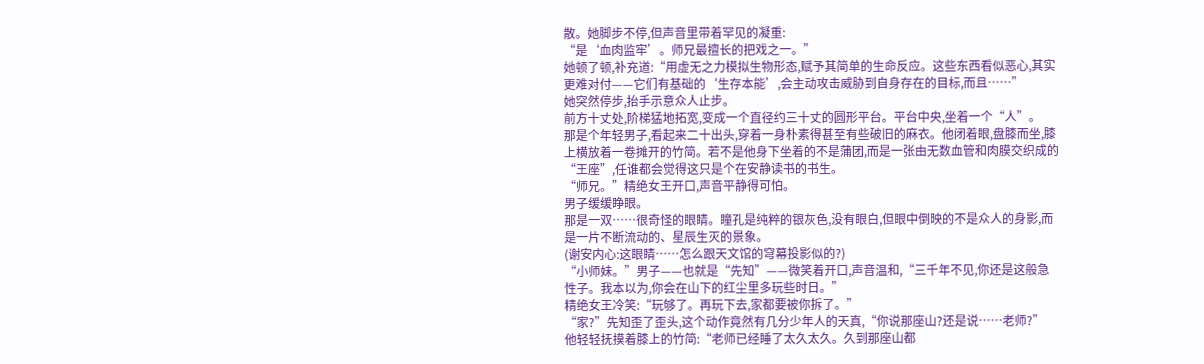散。她脚步不停,但声音里带着罕见的凝重:
“是‘血肉监牢’。师兄最擅长的把戏之一。”
她顿了顿,补充道:“用虚无之力模拟生物形态,赋予其简单的生命反应。这些东西看似恶心,其实更难对付——它们有基础的‘生存本能’,会主动攻击威胁到自身存在的目标,而且……”
她突然停步,抬手示意众人止步。
前方十丈处,阶梯猛地拓宽,变成一个直径约三十丈的圆形平台。平台中央,坐着一个“人”。
那是个年轻男子,看起来二十出头,穿着一身朴素得甚至有些破旧的麻衣。他闭着眼,盘膝而坐,膝上横放着一卷摊开的竹简。若不是他身下坐着的不是蒲团,而是一张由无数血管和肉膜交织成的“王座”,任谁都会觉得这只是个在安静读书的书生。
“师兄。”精绝女王开口,声音平静得可怕。
男子缓缓睁眼。
那是一双……很奇怪的眼睛。瞳孔是纯粹的银灰色,没有眼白,但眼中倒映的不是众人的身影,而是一片不断流动的、星辰生灭的景象。
(谢安内心:这眼睛……怎么跟天文馆的穹幕投影似的?)
“小师妹。”男子——也就是“先知”——微笑着开口,声音温和,“三千年不见,你还是这般急性子。我本以为,你会在山下的红尘里多玩些时日。”
精绝女王冷笑:“玩够了。再玩下去,家都要被你拆了。”
“家?”先知歪了歪头,这个动作竟然有几分少年人的天真,“你说那座山?还是说……老师?”
他轻轻抚摸着膝上的竹简:“老师已经睡了太久太久。久到那座山都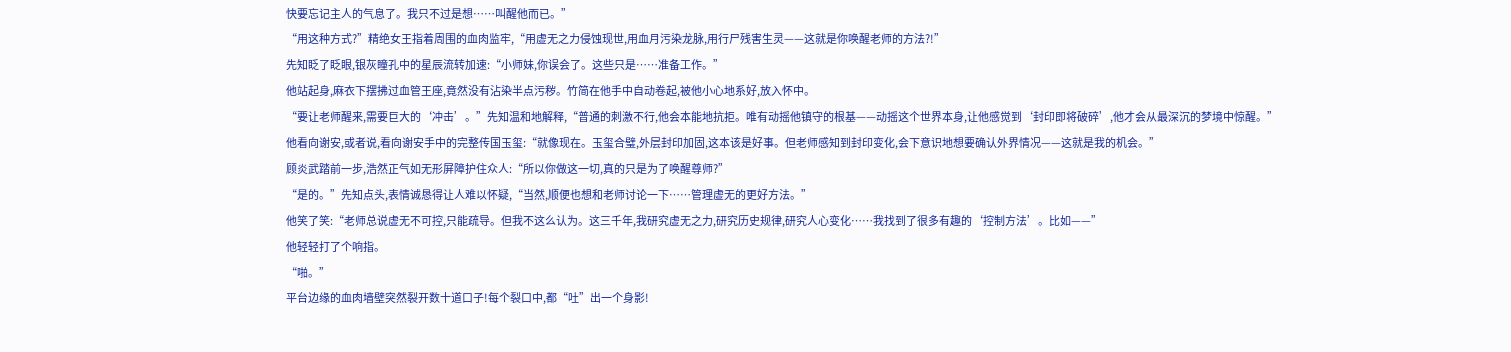快要忘记主人的气息了。我只不过是想……叫醒他而已。”
“用这种方式?”精绝女王指着周围的血肉监牢,“用虚无之力侵蚀现世,用血月污染龙脉,用行尸残害生灵——这就是你唤醒老师的方法?!”
先知眨了眨眼,银灰瞳孔中的星辰流转加速:“小师妹,你误会了。这些只是……准备工作。”
他站起身,麻衣下摆拂过血管王座,竟然没有沾染半点污秽。竹简在他手中自动卷起,被他小心地系好,放入怀中。
“要让老师醒来,需要巨大的‘冲击’。”先知温和地解释,“普通的刺激不行,他会本能地抗拒。唯有动摇他镇守的根基——动摇这个世界本身,让他感觉到‘封印即将破碎’,他才会从最深沉的梦境中惊醒。”
他看向谢安,或者说,看向谢安手中的完整传国玉玺:“就像现在。玉玺合璧,外层封印加固,这本该是好事。但老师感知到封印变化,会下意识地想要确认外界情况——这就是我的机会。”
顾炎武踏前一步,浩然正气如无形屏障护住众人:“所以你做这一切,真的只是为了唤醒尊师?”
“是的。”先知点头,表情诚恳得让人难以怀疑,“当然,顺便也想和老师讨论一下……管理虚无的更好方法。”
他笑了笑:“老师总说虚无不可控,只能疏导。但我不这么认为。这三千年,我研究虚无之力,研究历史规律,研究人心变化……我找到了很多有趣的‘控制方法’。比如——”
他轻轻打了个响指。
“啪。”
平台边缘的血肉墙壁突然裂开数十道口子!每个裂口中,都“吐”出一个身影!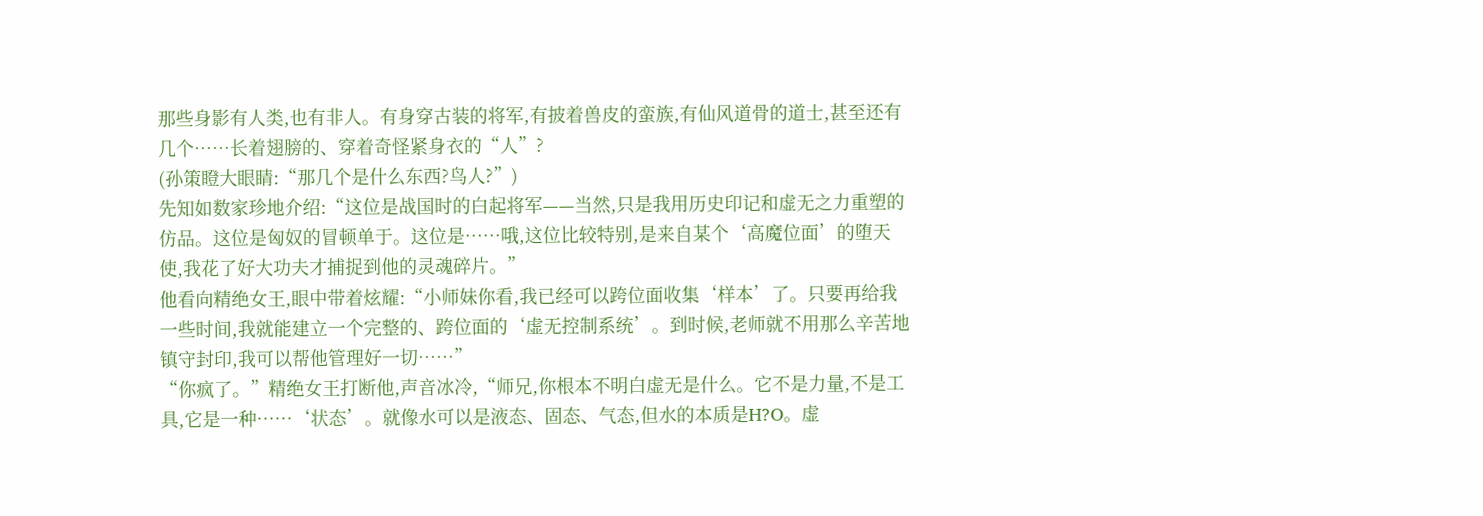那些身影有人类,也有非人。有身穿古装的将军,有披着兽皮的蛮族,有仙风道骨的道士,甚至还有几个……长着翅膀的、穿着奇怪紧身衣的“人”?
(孙策瞪大眼睛:“那几个是什么东西?鸟人?”)
先知如数家珍地介绍:“这位是战国时的白起将军——当然,只是我用历史印记和虚无之力重塑的仿品。这位是匈奴的冒顿单于。这位是……哦,这位比较特别,是来自某个‘高魔位面’的堕天使,我花了好大功夫才捕捉到他的灵魂碎片。”
他看向精绝女王,眼中带着炫耀:“小师妹你看,我已经可以跨位面收集‘样本’了。只要再给我一些时间,我就能建立一个完整的、跨位面的‘虚无控制系统’。到时候,老师就不用那么辛苦地镇守封印,我可以帮他管理好一切……”
“你疯了。”精绝女王打断他,声音冰冷,“师兄,你根本不明白虚无是什么。它不是力量,不是工具,它是一种……‘状态’。就像水可以是液态、固态、气态,但水的本质是H?O。虚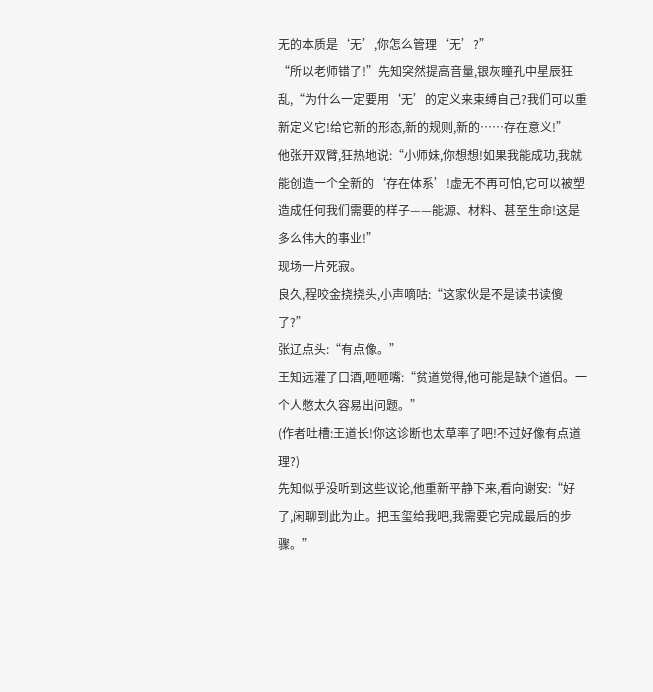无的本质是‘无’,你怎么管理‘无’?”
“所以老师错了!”先知突然提高音量,银灰瞳孔中星辰狂乱,“为什么一定要用‘无’的定义来束缚自己?我们可以重新定义它!给它新的形态,新的规则,新的……存在意义!”
他张开双臂,狂热地说:“小师妹,你想想!如果我能成功,我就能创造一个全新的‘存在体系’!虚无不再可怕,它可以被塑造成任何我们需要的样子——能源、材料、甚至生命!这是多么伟大的事业!”
现场一片死寂。
良久,程咬金挠挠头,小声嘀咕:“这家伙是不是读书读傻了?”
张辽点头:“有点像。”
王知远灌了口酒,咂咂嘴:“贫道觉得,他可能是缺个道侣。一个人憋太久容易出问题。”
(作者吐槽:王道长!你这诊断也太草率了吧!不过好像有点道理?)
先知似乎没听到这些议论,他重新平静下来,看向谢安:“好了,闲聊到此为止。把玉玺给我吧,我需要它完成最后的步骤。”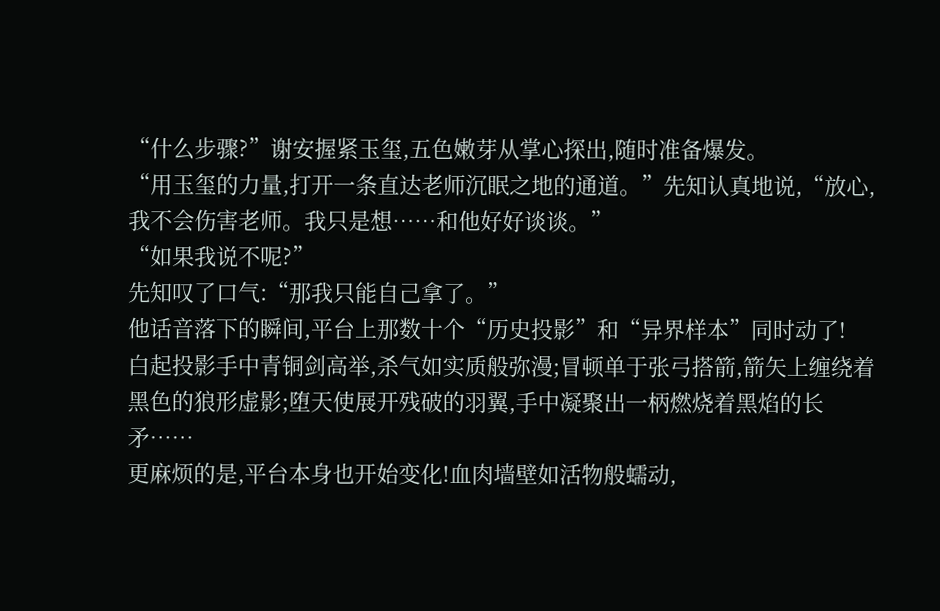“什么步骤?”谢安握紧玉玺,五色嫩芽从掌心探出,随时准备爆发。
“用玉玺的力量,打开一条直达老师沉眠之地的通道。”先知认真地说,“放心,我不会伤害老师。我只是想……和他好好谈谈。”
“如果我说不呢?”
先知叹了口气:“那我只能自己拿了。”
他话音落下的瞬间,平台上那数十个“历史投影”和“异界样本”同时动了!
白起投影手中青铜剑高举,杀气如实质般弥漫;冒顿单于张弓搭箭,箭矢上缠绕着黑色的狼形虚影;堕天使展开残破的羽翼,手中凝聚出一柄燃烧着黑焰的长矛……
更麻烦的是,平台本身也开始变化!血肉墙壁如活物般蠕动,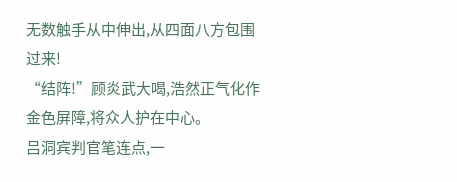无数触手从中伸出,从四面八方包围过来!
“结阵!”顾炎武大喝,浩然正气化作金色屏障,将众人护在中心。
吕洞宾判官笔连点,一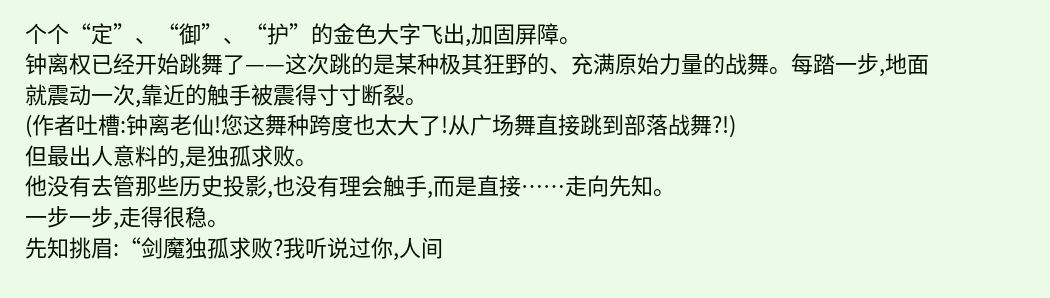个个“定”、“御”、“护”的金色大字飞出,加固屏障。
钟离权已经开始跳舞了——这次跳的是某种极其狂野的、充满原始力量的战舞。每踏一步,地面就震动一次,靠近的触手被震得寸寸断裂。
(作者吐槽:钟离老仙!您这舞种跨度也太大了!从广场舞直接跳到部落战舞?!)
但最出人意料的,是独孤求败。
他没有去管那些历史投影,也没有理会触手,而是直接……走向先知。
一步一步,走得很稳。
先知挑眉:“剑魔独孤求败?我听说过你,人间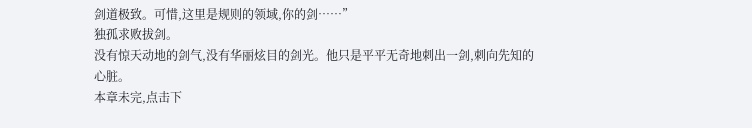剑道极致。可惜,这里是规则的领域,你的剑……”
独孤求败拔剑。
没有惊天动地的剑气,没有华丽炫目的剑光。他只是平平无奇地刺出一剑,刺向先知的心脏。
本章未完,点击下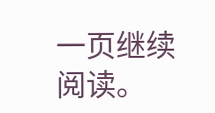一页继续阅读。